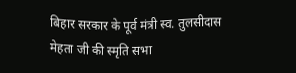बिहार सरकार के पूर्व मंत्री स्व. तुलसीदास मेहता जी की स्मृति सभा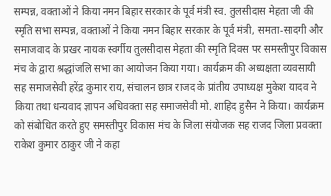सम्पन्न, वक्ताओं ने किया नमन बिहार सरकार के पूर्व मंत्री स्व. तुलसीदास मेहता जी की स्मृति सभा सम्पन्न, वक्ताओं ने किया नमन बिहार सरकार के पूर्व मंत्री, समता-सादगी और समाजवाद के प्रखर नायक स्वर्गीय तुलसीदास मेहता की स्मृति दिवस पर समस्तीपुर विकास मंच के द्वारा श्रद्धांजलि सभा का आयोजन किया गया। कार्यक्रम की अध्यक्षता व्यवसायी सह समाजसेवी हरेंद्र कुमार राय, संचालन छात्र राजद के प्रांतीय उपाध्यक्ष मुकेश यादव ने किया तथा धन्यवाद ज्ञापन अधिवक्ता सह समाजसेवी मो. शाहिद हुसैन ने किया। कार्यक्रम को संबोधित करते हुए समस्तीपुर विकास मंच के जिला संयोजक सह राजद जिला प्रवक्ता राकेश कुमार ठाकुर जी ने कहा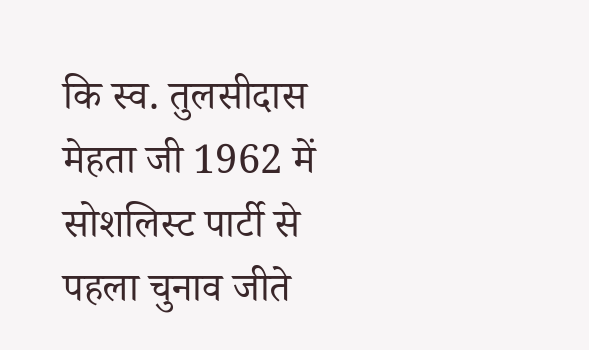कि स्व. तुलसीदास मेहता जी 1962 में सोशलिस्ट पार्टी से पहला चुनाव जीते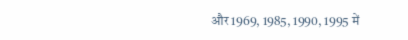और 1969, 1985, 1990, 1995 में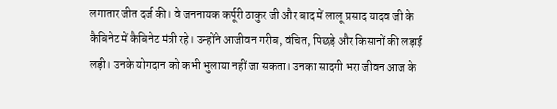लगातार जीत दर्ज की। वे जननायक कर्पूरी ठाकुर जी और बाद में लालू प्रसाद यादव जी के कैबिनेट में कैबिनेट मंत्री रहे। उन्होंने आजीवन गरीब, वंचित, पिछड़े और किसानों की लड़ाई लड़ी। उनके योगदान को कभी भुलाया नहीं जा सकता। उनका सादगी भरा जीवन आज के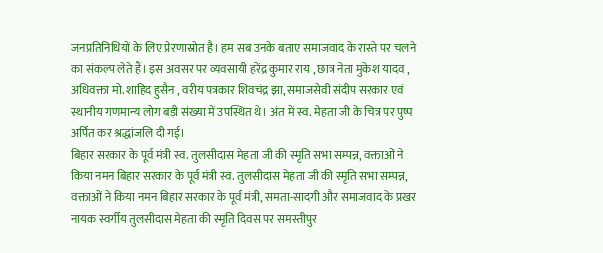जनप्रतिनिधियों के लिए प्रेरणास्रोत है। हम सब उनके बताए समाजवाद के रास्ते पर चलने का संकल्प लेते हैं। इस अवसर पर व्यवसायी हरेंद्र कुमार राय , छात्र नेता मुकेश यादव , अधिवक्ता मो. शाहिद हुसैन , वरीय पत्रकार शिवचंद्र झा, समाजसेवी संदीप सरकार एवं स्थानीय गणमान्य लोग बड़ी संख्या में उपस्थित थे। अंत में स्व. मेहता जी के चित्र पर पुष्प अर्पित कर श्रद्धांजलि दी गई।
बिहार सरकार के पूर्व मंत्री स्व. तुलसीदास मेहता जी की स्मृति सभा सम्पन्न, वक्ताओं ने किया नमन बिहार सरकार के पूर्व मंत्री स्व. तुलसीदास मेहता जी की स्मृति सभा सम्पन्न, वक्ताओं ने किया नमन बिहार सरकार के पूर्व मंत्री, समता-सादगी और समाजवाद के प्रखर नायक स्वर्गीय तुलसीदास मेहता की स्मृति दिवस पर समस्तीपुर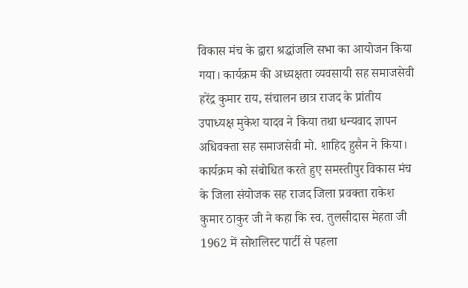विकास मंच के द्वारा श्रद्धांजलि सभा का आयोजन किया गया। कार्यक्रम की अध्यक्षता व्यवसायी सह समाजसेवी हरेंद्र कुमार राय, संचालन छात्र राजद के प्रांतीय उपाध्यक्ष मुकेश यादव ने किया तथा धन्यवाद ज्ञापन अधिवक्ता सह समाजसेवी मो. शाहिद हुसैन ने किया। कार्यक्रम को संबोधित करते हुए समस्तीपुर विकास मंच के जिला संयोजक सह राजद जिला प्रवक्ता राकेश कुमार ठाकुर जी ने कहा कि स्व. तुलसीदास मेहता जी 1962 में सोशलिस्ट पार्टी से पहला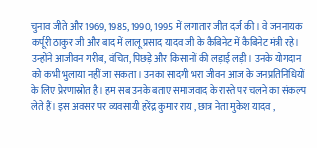चुनाव जीते और 1969, 1985, 1990, 1995 में लगातार जीत दर्ज की। वे जननायक कर्पूरी ठाकुर जी और बाद में लालू प्रसाद यादव जी के कैबिनेट में कैबिनेट मंत्री रहे। उन्होंने आजीवन गरीब, वंचित, पिछड़े और किसानों की लड़ाई लड़ी। उनके योगदान को कभी भुलाया नहीं जा सकता। उनका सादगी भरा जीवन आज के जनप्रतिनिधियों के लिए प्रेरणास्रोत है। हम सब उनके बताए समाजवाद के रास्ते पर चलने का संकल्प लेते हैं। इस अवसर पर व्यवसायी हरेंद्र कुमार राय , छात्र नेता मुकेश यादव ,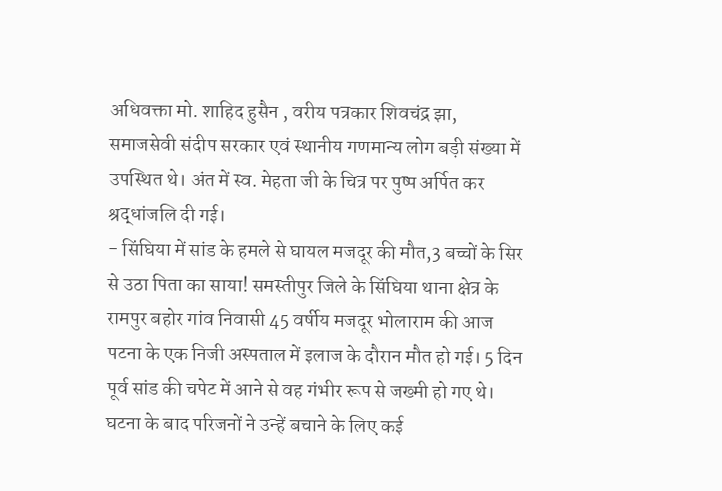अधिवक्ता मो. शाहिद हुसैन , वरीय पत्रकार शिवचंद्र झा, समाजसेवी संदीप सरकार एवं स्थानीय गणमान्य लोग बड़ी संख्या में उपस्थित थे। अंत में स्व. मेहता जी के चित्र पर पुष्प अर्पित कर श्रद्धांजलि दी गई।
- सिंघिया में सांड के हमले से घायल मजदूर की मौत,3 बच्चों के सिर से उठा पिता का साया! समस्तीपुर जिले के सिंघिया थाना क्षेत्र के रामपुर बहोर गांव निवासी 45 वर्षीय मजदूर भोलाराम की आज पटना के एक निजी अस्पताल में इलाज के दौरान मौत हो गई। 5 दिन पूर्व सांड की चपेट में आने से वह गंभीर रूप से जख्मी हो गए थे। घटना के बाद परिजनों ने उन्हें बचाने के लिए कई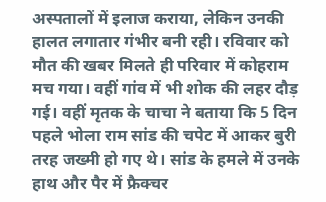अस्पतालों में इलाज कराया, लेकिन उनकी हालत लगातार गंभीर बनी रही। रविवार को मौत की खबर मिलते ही परिवार में कोहराम मच गया। वहीं गांव में भी शोक की लहर दौड़ गई। वहीं मृतक के चाचा ने बताया कि 5 दिन पहले भोला राम सांड की चपेट में आकर बुरी तरह जख्मी हो गए थे। सांड के हमले में उनके हाथ और पैर में फ्रैक्चर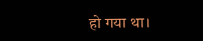हो गया था।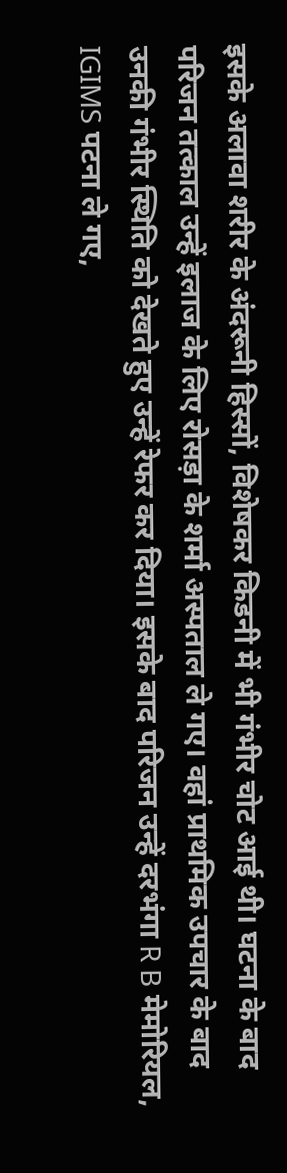इसके अलावा शरीर के अंदरूनी हिस्सों, विशेषकर किडनी में भी गंभीर चोट आई थी। घटना के बाद परिजन तत्काल उन्हें इलाज के लिए रोसड़ा के शर्मा अस्पताल ले गए। वहां प्राथमिक उपचार के बाद उनकी गंभीर स्थिति को देखते हुए उन्हें रेफर कर दिया। इसके बाद परिजन उन्हें दरभंगा R B मेमोरियल, IGIMS पटना ले गए,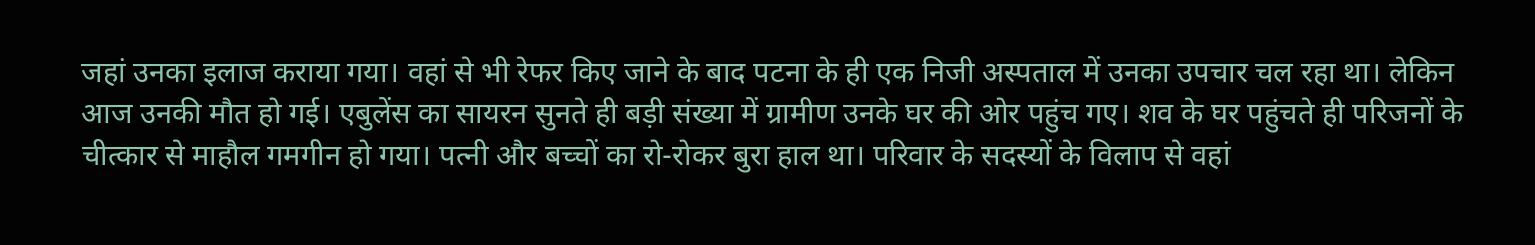जहां उनका इलाज कराया गया। वहां से भी रेफर किए जाने के बाद पटना के ही एक निजी अस्पताल में उनका उपचार चल रहा था। लेकिन आज उनकी मौत हो गई। एबुलेंस का सायरन सुनते ही बड़ी संख्या में ग्रामीण उनके घर की ओर पहुंच गए। शव के घर पहुंचते ही परिजनों के चीत्कार से माहौल गमगीन हो गया। पत्नी और बच्चों का रो-रोकर बुरा हाल था। परिवार के सदस्यों के विलाप से वहां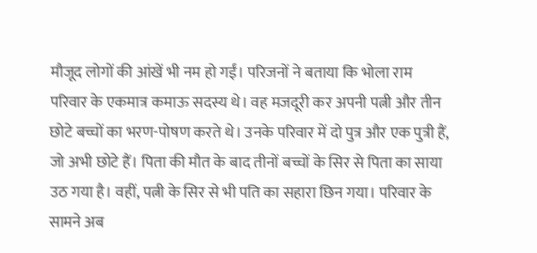मौजूद लोगों की आंखें भी नम हो गईं। परिजनों ने बताया कि भोला राम परिवार के एकमात्र कमाऊ सदस्य थे। वह मजदूरी कर अपनी पत्नी और तीन छोटे बच्चों का भरण-पोषण करते थे। उनके परिवार में दो पुत्र और एक पुत्री हैं, जो अभी छोटे हैं। पिता की मौत के बाद तीनों बच्चों के सिर से पिता का साया उठ गया है। वहीं, पत्नी के सिर से भी पति का सहारा छिन गया। परिवार के सामने अब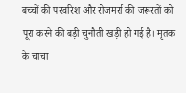बच्चों की परवरिश और रोजमर्रा की जरूरतों को पूरा करने की बड़ी चुनौती खड़ी हो गई है। मृतक के चाचा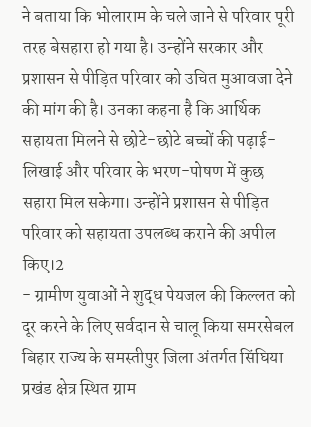ने बताया कि भोलाराम के चले जाने से परिवार पूरी तरह बेसहारा हो गया है। उन्होंने सरकार और प्रशासन से पीड़ित परिवार को उचित मुआवजा देने की मांग की है। उनका कहना है कि आर्थिक सहायता मिलने से छोटे-छोटे बच्चों की पढ़ाई-लिखाई और परिवार के भरण-पोषण में कुछ सहारा मिल सकेगा। उन्होंने प्रशासन से पीड़ित परिवार को सहायता उपलब्ध कराने की अपील किए।2
- ग्रामीण युवाओं ने शुद्ध पेयजल की किल्लत को दूर करने के लिए सर्वदान से चालू किया समरसेबल बिहार राज्य के समस्तीपुर जिला अंतर्गत सिंघिया प्रखंड क्षेत्र स्थित ग्राम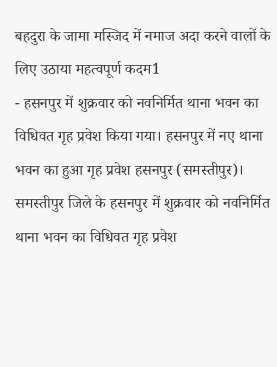बहदुरा के जामा मस्जिद में नमाज अदा करने वालों के लिए उठाया महत्वपूर्ण कदम1
- हसनपुर में शुक्रवार को नवनिर्मित थाना भवन का विधिवत गृह प्रवेश किया गया। हसनपुर में नए थाना भवन का हुआ गृह प्रवेश हसनपुर (समस्तीपुर)। समस्तीपुर जिले के हसनपुर में शुक्रवार को नवनिर्मित थाना भवन का विधिवत गृह प्रवेश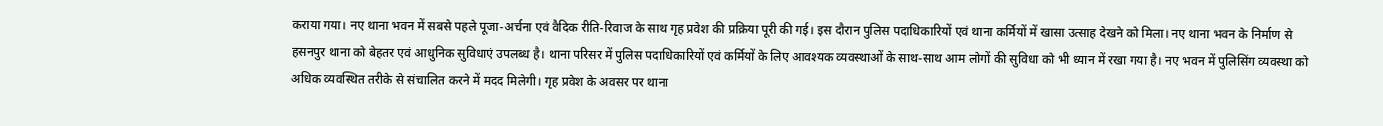कराया गया। नए थाना भवन में सबसे पहले पूजा-अर्चना एवं वैदिक रीति-रिवाज के साथ गृह प्रवेश की प्रक्रिया पूरी की गई। इस दौरान पुलिस पदाधिकारियों एवं थाना कर्मियों में खासा उत्साह देखने को मिला। नए थाना भवन के निर्माण से हसनपुर थाना को बेहतर एवं आधुनिक सुविधाएं उपलब्ध है। थाना परिसर में पुलिस पदाधिकारियों एवं कर्मियों के लिए आवश्यक व्यवस्थाओं के साथ-साथ आम लोगों की सुविधा को भी ध्यान में रखा गया है। नए भवन में पुलिसिंग व्यवस्था को अधिक व्यवस्थित तरीके से संचालित करने में मदद मिलेगी। गृह प्रवेश के अवसर पर थाना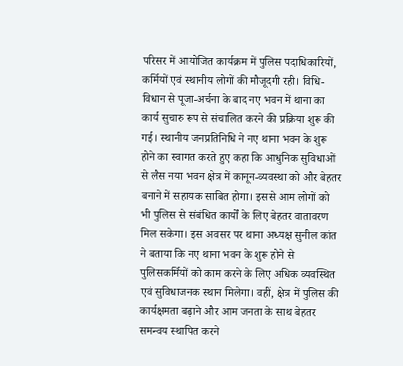परिसर में आयोजित कार्यक्रम में पुलिस पदाधिकारियों, कर्मियों एवं स्थानीय लोगों की मौजूदगी रही। विधि-विधान से पूजा-अर्चना के बाद नए भवन में थाना का कार्य सुचारु रूप से संचालित करने की प्रक्रिया शुरू की गई। स्थानीय जनप्रतिनिधि ने नए थाना भवन के शुरू होने का स्वागत करते हुए कहा कि आधुनिक सुविधाओं से लैस नया भवन क्षेत्र में कानून-व्यवस्था को और बेहतर बनाने में सहायक साबित होगा। इससे आम लोगों को भी पुलिस से संबंधित कार्यों के लिए बेहतर वातावरण मिल सकेगा। इस अवसर पर थाना अध्यक्ष सुनील कांत ने बताया कि नए थाना भवन के शुरू होने से पुलिसकर्मियों को काम करने के लिए अधिक व्यवस्थित एवं सुविधाजनक स्थान मिलेगा। वहीं, क्षेत्र में पुलिस की कार्यक्षमता बढ़ाने और आम जनता के साथ बेहतर समन्वय स्थापित करने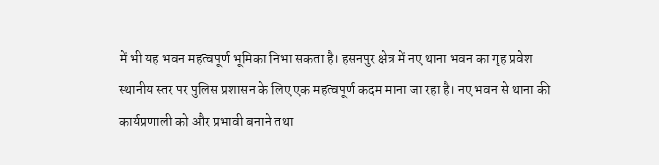में भी यह भवन महत्वपूर्ण भूमिका निभा सकता है। हसनपुर क्षेत्र में नए थाना भवन का गृह प्रवेश स्थानीय स्तर पर पुलिस प्रशासन के लिए एक महत्वपूर्ण कदम माना जा रहा है। नए भवन से थाना की कार्यप्रणाली को और प्रभावी बनाने तथा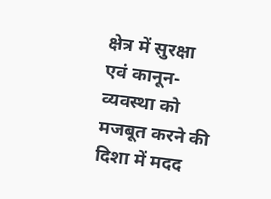क्षेत्र में सुरक्षा एवं कानून-व्यवस्था को मजबूत करने की दिशा में मदद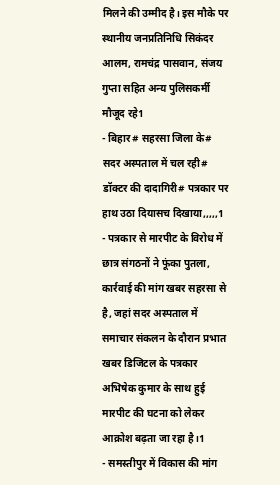मिलने की उम्मीद है। इस मौके पर स्थानीय जनप्रतिनिधि सिकंदर आलम, रामचंद्र पासवान, संजय गुप्ता सहित अन्य पुलिसकर्मी मौजूद रहे1
- बिहार# सहरसा जिला के# सदर अस्पताल में चल रही# डॉक्टर की दादागिरी# पत्रकार पर हाथ उठा दियासच दिखाया,,,,,1
- पत्रकार से मारपीट के विरोध में छात्र संगठनों ने फूंका पुतला, कार्रवाई की मांग खबर सहरसा से है, जहां सदर अस्पताल में समाचार संकलन के दौरान प्रभात खबर डिजिटल के पत्रकार अभिषेक कुमार के साथ हुई मारपीट की घटना को लेकर आक्रोश बढ़ता जा रहा है।1
- समस्तीपुर में विकास की मांग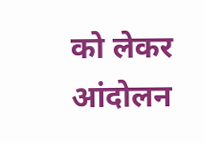को लेकर आंदोलन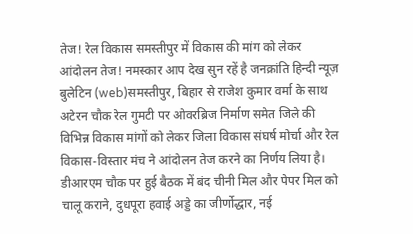तेज! रेल विकास समस्तीपुर में विकास की मांग को लेकर आंदोलन तेज! नमस्कार आप देख सुन रहें है जनक्रांति हिन्दी न्यूज़ बुलेटिन (web)समस्तीपुर, बिहार से राजेश कुमार वर्मा के साथ अटेरन चौक रेल गुमटी पर ओवरब्रिज निर्माण समेत जिले की विभिन्न विकास मांगों को लेकर जिला विकास संघर्ष मोर्चा और रेल विकास-विस्तार मंच ने आंदोलन तेज करने का निर्णय लिया है। डीआरएम चौक पर हुई बैठक में बंद चीनी मिल और पेपर मिल को चालू कराने, दुधपूरा हवाई अड्डे का जीर्णोद्धार, नई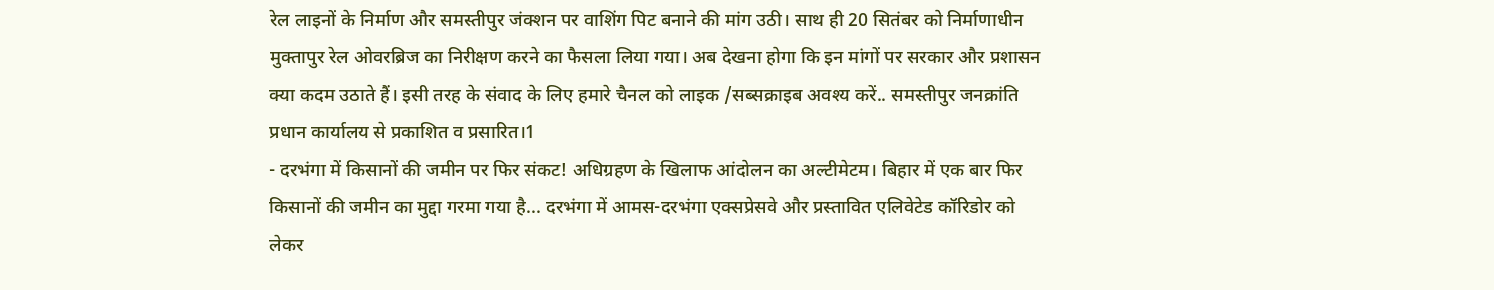रेल लाइनों के निर्माण और समस्तीपुर जंक्शन पर वाशिंग पिट बनाने की मांग उठी। साथ ही 20 सितंबर को निर्माणाधीन मुक्तापुर रेल ओवरब्रिज का निरीक्षण करने का फैसला लिया गया। अब देखना होगा कि इन मांगों पर सरकार और प्रशासन क्या कदम उठाते हैं। इसी तरह के संवाद के लिए हमारे चैनल को लाइक /सब्सक्राइब अवश्य करें.. समस्तीपुर जनक्रांति प्रधान कार्यालय से प्रकाशित व प्रसारित।1
- दरभंगा में किसानों की जमीन पर फिर संकट! अधिग्रहण के खिलाफ आंदोलन का अल्टीमेटम। बिहार में एक बार फिर किसानों की जमीन का मुद्दा गरमा गया है... दरभंगा में आमस-दरभंगा एक्सप्रेसवे और प्रस्तावित एलिवेटेड कॉरिडोर को लेकर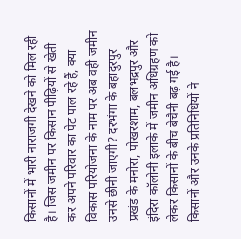किसानों में भारी नाराजगी देखने को मिल रही है। जिस जमीन पर किसान पीढ़ियों से खेती कर अपने परिवार का पेट पाल रहे हैं, क्या विकास परियोजना के नाम पर अब वही जमीन उनसे छीनी जाएगी? दरभंगा के बहादुरपुर प्रखंड के मनोरा, पोखरशाम, बलभद्रपुर और इंदिरा कॉलोनी इलाके में जमीन अधिग्रहण को लेकर किसानों के बीच बेचैनी बढ़ गई है। किसानों और उनके प्रतिनिधियों ने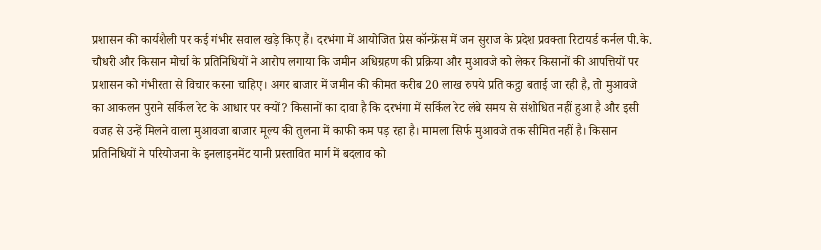प्रशासन की कार्यशैली पर कई गंभीर सवाल खड़े किए हैं। दरभंगा में आयोजित प्रेस कॉन्फ्रेंस में जन सुराज के प्रदेश प्रवक्ता रिटायर्ड कर्नल पी.के. चौधरी और किसान मोर्चा के प्रतिनिधियों ने आरोप लगाया कि जमीन अधिग्रहण की प्रक्रिया और मुआवजे को लेकर किसानों की आपत्तियों पर प्रशासन को गंभीरता से विचार करना चाहिए। अगर बाजार में जमीन की कीमत करीब 20 लाख रुपये प्रति कट्ठा बताई जा रही है, तो मुआवजे का आकलन पुराने सर्किल रेट के आधार पर क्यों? किसानों का दावा है कि दरभंगा में सर्किल रेट लंबे समय से संशोधित नहीं हुआ है और इसी वजह से उन्हें मिलने वाला मुआवजा बाजार मूल्य की तुलना में काफी कम पड़ रहा है। मामला सिर्फ मुआवजे तक सीमित नहीं है। किसान प्रतिनिधियों ने परियोजना के इनलाइनमेंट यानी प्रस्तावित मार्ग में बदलाव को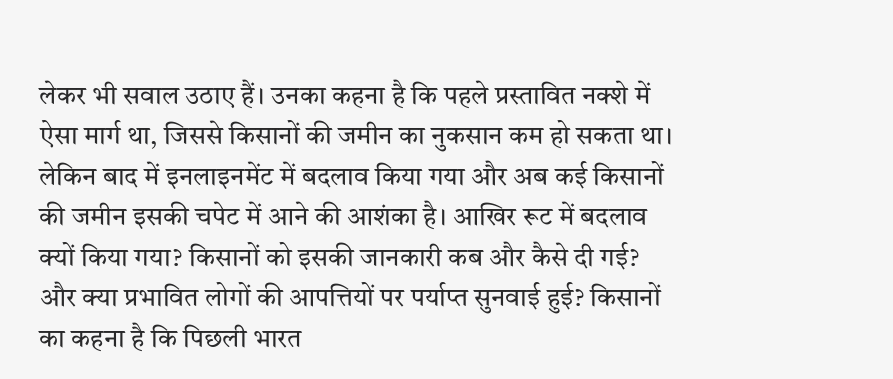लेकर भी सवाल उठाए हैं। उनका कहना है कि पहले प्रस्तावित नक्शे में ऐसा मार्ग था, जिससे किसानों की जमीन का नुकसान कम हो सकता था। लेकिन बाद में इनलाइनमेंट में बदलाव किया गया और अब कई किसानों की जमीन इसकी चपेट में आने की आशंका है। आखिर रूट में बदलाव क्यों किया गया? किसानों को इसकी जानकारी कब और कैसे दी गई? और क्या प्रभावित लोगों की आपत्तियों पर पर्याप्त सुनवाई हुई? किसानों का कहना है कि पिछली भारत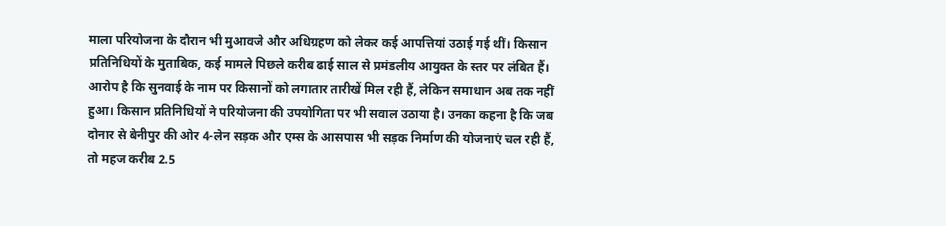माला परियोजना के दौरान भी मुआवजे और अधिग्रहण को लेकर कई आपत्तियां उठाई गई थीं। किसान प्रतिनिधियों के मुताबिक, कई मामले पिछले करीब ढाई साल से प्रमंडलीय आयुक्त के स्तर पर लंबित हैं। आरोप है कि सुनवाई के नाम पर किसानों को लगातार तारीखें मिल रही हैं, लेकिन समाधान अब तक नहीं हुआ। किसान प्रतिनिधियों ने परियोजना की उपयोगिता पर भी सवाल उठाया है। उनका कहना है कि जब दोनार से बेनीपुर की ओर 4-लेन सड़क और एम्स के आसपास भी सड़क निर्माण की योजनाएं चल रही हैं, तो महज करीब 2.5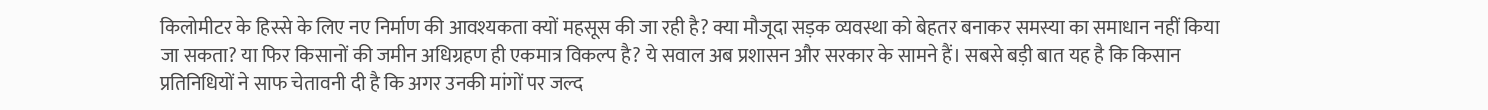किलोमीटर के हिस्से के लिए नए निर्माण की आवश्यकता क्यों महसूस की जा रही है? क्या मौजूदा सड़क व्यवस्था को बेहतर बनाकर समस्या का समाधान नहीं किया जा सकता? या फिर किसानों की जमीन अधिग्रहण ही एकमात्र विकल्प है? ये सवाल अब प्रशासन और सरकार के सामने हैं। सबसे बड़ी बात यह है कि किसान प्रतिनिधियों ने साफ चेतावनी दी है कि अगर उनकी मांगों पर जल्द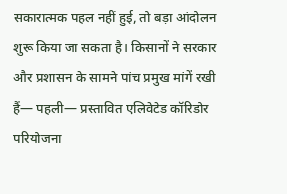सकारात्मक पहल नहीं हुई, तो बड़ा आंदोलन शुरू किया जा सकता है। किसानों ने सरकार और प्रशासन के सामने पांच प्रमुख मांगें रखी हैं— पहली— प्रस्तावित एलिवेटेड कॉरिडोर परियोजना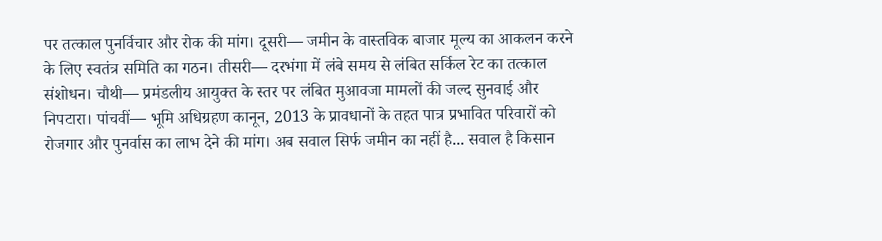पर तत्काल पुनर्विचार और रोक की मांग। दूसरी— जमीन के वास्तविक बाजार मूल्य का आकलन करने के लिए स्वतंत्र समिति का गठन। तीसरी— दरभंगा में लंबे समय से लंबित सर्किल रेट का तत्काल संशोधन। चौथी— प्रमंडलीय आयुक्त के स्तर पर लंबित मुआवजा मामलों की जल्द सुनवाई और निपटारा। पांचवीं— भूमि अधिग्रहण कानून, 2013 के प्रावधानों के तहत पात्र प्रभावित परिवारों को रोजगार और पुनर्वास का लाभ देने की मांग। अब सवाल सिर्फ जमीन का नहीं है... सवाल है किसान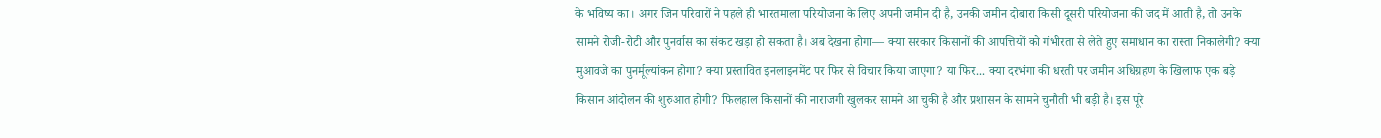के भविष्य का। अगर जिन परिवारों ने पहले ही भारतमाला परियोजना के लिए अपनी जमीन दी है, उनकी जमीन दोबारा किसी दूसरी परियोजना की जद में आती है, तो उनके सामने रोजी-रोटी और पुनर्वास का संकट खड़ा हो सकता है। अब देखना होगा— क्या सरकार किसानों की आपत्तियों को गंभीरता से लेते हुए समाधान का रास्ता निकालेगी? क्या मुआवजे का पुनर्मूल्यांकन होगा? क्या प्रस्तावित इनलाइनमेंट पर फिर से विचार किया जाएगा? या फिर... क्या दरभंगा की धरती पर जमीन अधिग्रहण के खिलाफ एक बड़े किसान आंदोलन की शुरुआत होगी? फिलहाल किसानों की नाराजगी खुलकर सामने आ चुकी है और प्रशासन के सामने चुनौती भी बड़ी है। इस पूरे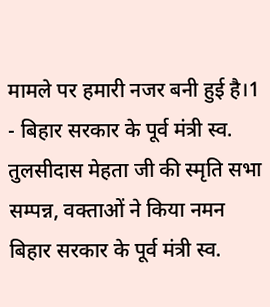मामले पर हमारी नजर बनी हुई है।1
- बिहार सरकार के पूर्व मंत्री स्व. तुलसीदास मेहता जी की स्मृति सभा सम्पन्न, वक्ताओं ने किया नमन बिहार सरकार के पूर्व मंत्री स्व.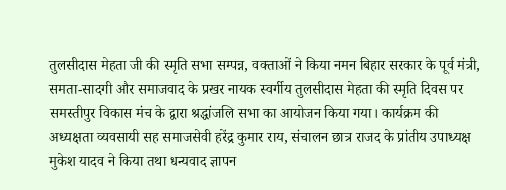तुलसीदास मेहता जी की स्मृति सभा सम्पन्न, वक्ताओं ने किया नमन बिहार सरकार के पूर्व मंत्री, समता-सादगी और समाजवाद के प्रखर नायक स्वर्गीय तुलसीदास मेहता की स्मृति दिवस पर समस्तीपुर विकास मंच के द्वारा श्रद्धांजलि सभा का आयोजन किया गया। कार्यक्रम की अध्यक्षता व्यवसायी सह समाजसेवी हरेंद्र कुमार राय, संचालन छात्र राजद के प्रांतीय उपाध्यक्ष मुकेश यादव ने किया तथा धन्यवाद ज्ञापन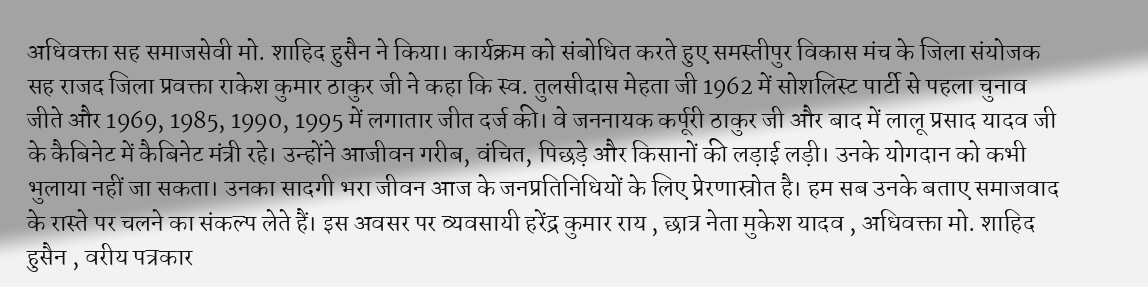अधिवक्ता सह समाजसेवी मो. शाहिद हुसैन ने किया। कार्यक्रम को संबोधित करते हुए समस्तीपुर विकास मंच के जिला संयोजक सह राजद जिला प्रवक्ता राकेश कुमार ठाकुर जी ने कहा कि स्व. तुलसीदास मेहता जी 1962 में सोशलिस्ट पार्टी से पहला चुनाव जीते और 1969, 1985, 1990, 1995 में लगातार जीत दर्ज की। वे जननायक कर्पूरी ठाकुर जी और बाद में लालू प्रसाद यादव जी के कैबिनेट में कैबिनेट मंत्री रहे। उन्होंने आजीवन गरीब, वंचित, पिछड़े और किसानों की लड़ाई लड़ी। उनके योगदान को कभी भुलाया नहीं जा सकता। उनका सादगी भरा जीवन आज के जनप्रतिनिधियों के लिए प्रेरणास्रोत है। हम सब उनके बताए समाजवाद के रास्ते पर चलने का संकल्प लेते हैं। इस अवसर पर व्यवसायी हरेंद्र कुमार राय , छात्र नेता मुकेश यादव , अधिवक्ता मो. शाहिद हुसैन , वरीय पत्रकार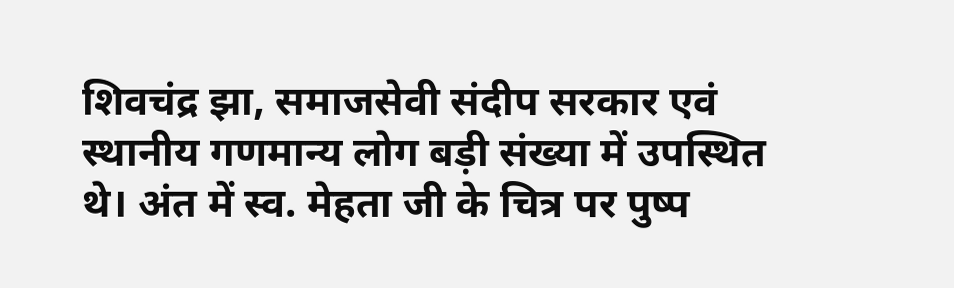शिवचंद्र झा, समाजसेवी संदीप सरकार एवं स्थानीय गणमान्य लोग बड़ी संख्या में उपस्थित थे। अंत में स्व. मेहता जी के चित्र पर पुष्प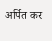अर्पित कर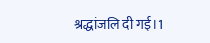श्रद्धांजलि दी गई।1